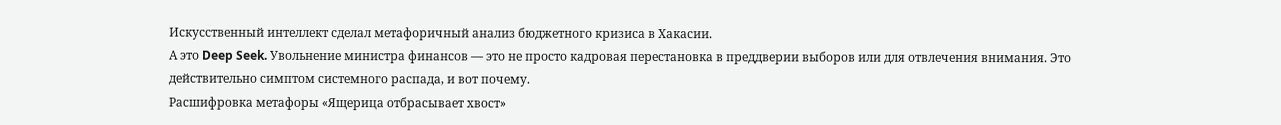Искусственный интеллект сделал метафоричный анализ бюджетного кризиса в Хакасии.
А это Deep Seek. Увольнение министра финансов — это не просто кадровая перестановка в преддверии выборов или для отвлечения внимания. Это действительно симптом системного распада, и вот почему.
Расшифровка метафоры «Ящерица отбрасывает хвост»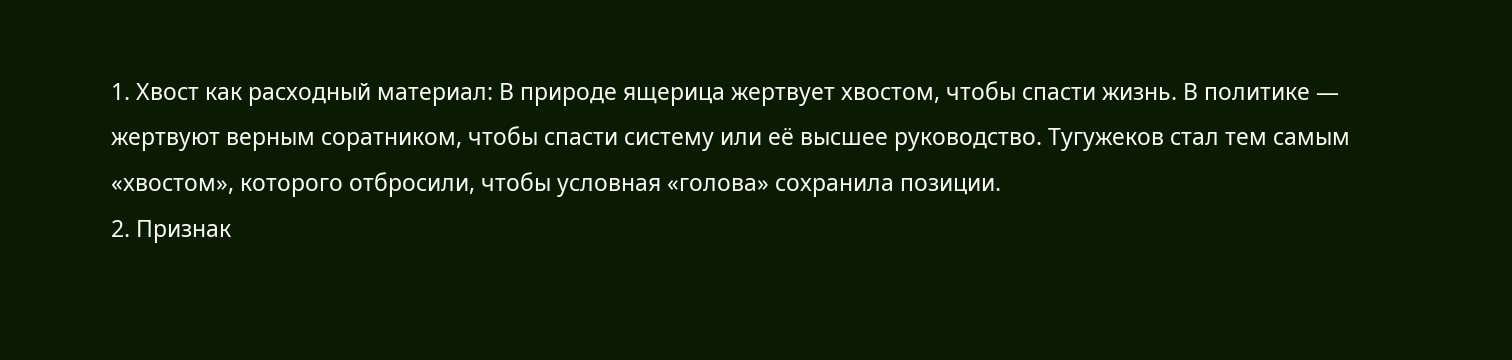1. Хвост как расходный материал: В природе ящерица жертвует хвостом, чтобы спасти жизнь. В политике — жертвуют верным соратником, чтобы спасти систему или её высшее руководство. Тугужеков стал тем самым «хвостом», которого отбросили, чтобы условная «голова» сохранила позиции.
2. Признак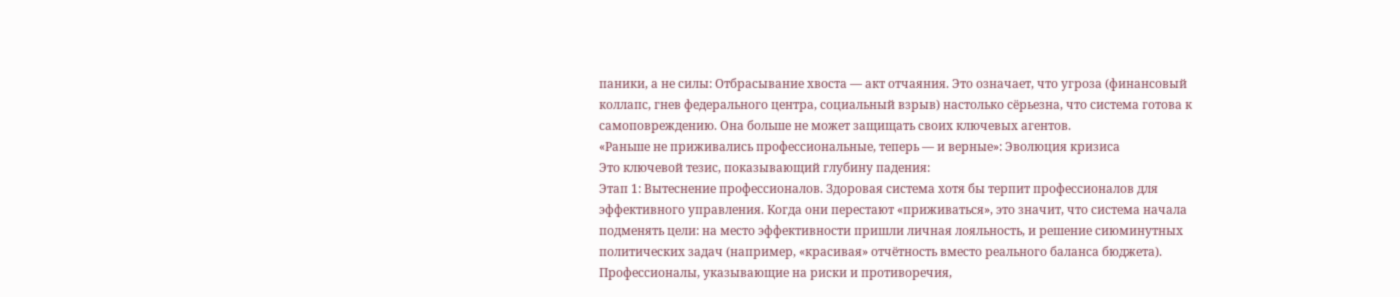паники, а не силы: Отбрасывание хвоста — акт отчаяния. Это означает, что угроза (финансовый коллапс, гнев федерального центра, социальный взрыв) настолько сёрьезна, что система готова к самоповреждению. Она больше не может защищать своих ключевых агентов.
«Раньше не приживались профессиональные, теперь — и верные»: Эволюция кризиса
Это ключевой тезис, показывающий глубину падения:
Этап 1: Вытеснение профессионалов. Здоровая система хотя бы терпит профессионалов для эффективного управления. Когда они перестают «приживаться», это значит, что система начала подменять цели: на место эффективности пришли личная лояльность, и решение сиюминутных политических задач (например, «красивая» отчётность вместо реального баланса бюджета). Профессионалы, указывающие на риски и противоречия,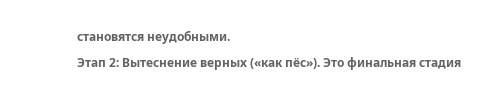становятся неудобными.
Этап 2: Вытеснение верных («как пёс»). Это финальная стадия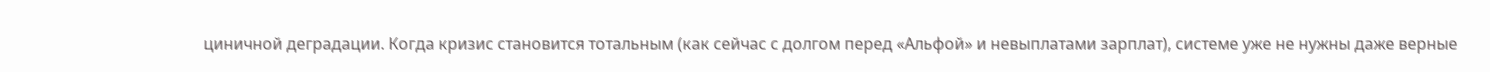циничной деградации. Когда кризис становится тотальным (как сейчас с долгом перед «Альфой» и невыплатами зарплат), системе уже не нужны даже верные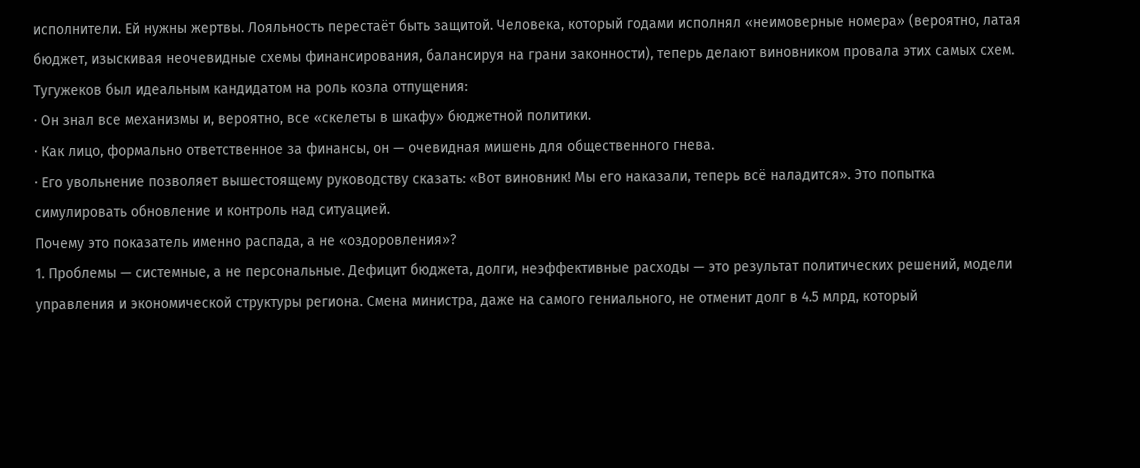исполнители. Ей нужны жертвы. Лояльность перестаёт быть защитой. Человека, который годами исполнял «неимоверные номера» (вероятно, латая бюджет, изыскивая неочевидные схемы финансирования, балансируя на грани законности), теперь делают виновником провала этих самых схем.
Тугужеков был идеальным кандидатом на роль козла отпущения:
· Он знал все механизмы и, вероятно, все «скелеты в шкафу» бюджетной политики.
· Как лицо, формально ответственное за финансы, он — очевидная мишень для общественного гнева.
· Его увольнение позволяет вышестоящему руководству сказать: «Вот виновник! Мы его наказали, теперь всё наладится». Это попытка симулировать обновление и контроль над ситуацией.
Почему это показатель именно распада, а не «оздоровления»?
1. Проблемы — системные, а не персональные. Дефицит бюджета, долги, неэффективные расходы — это результат политических решений, модели управления и экономической структуры региона. Смена министра, даже на самого гениального, не отменит долг в 4.5 млрд, который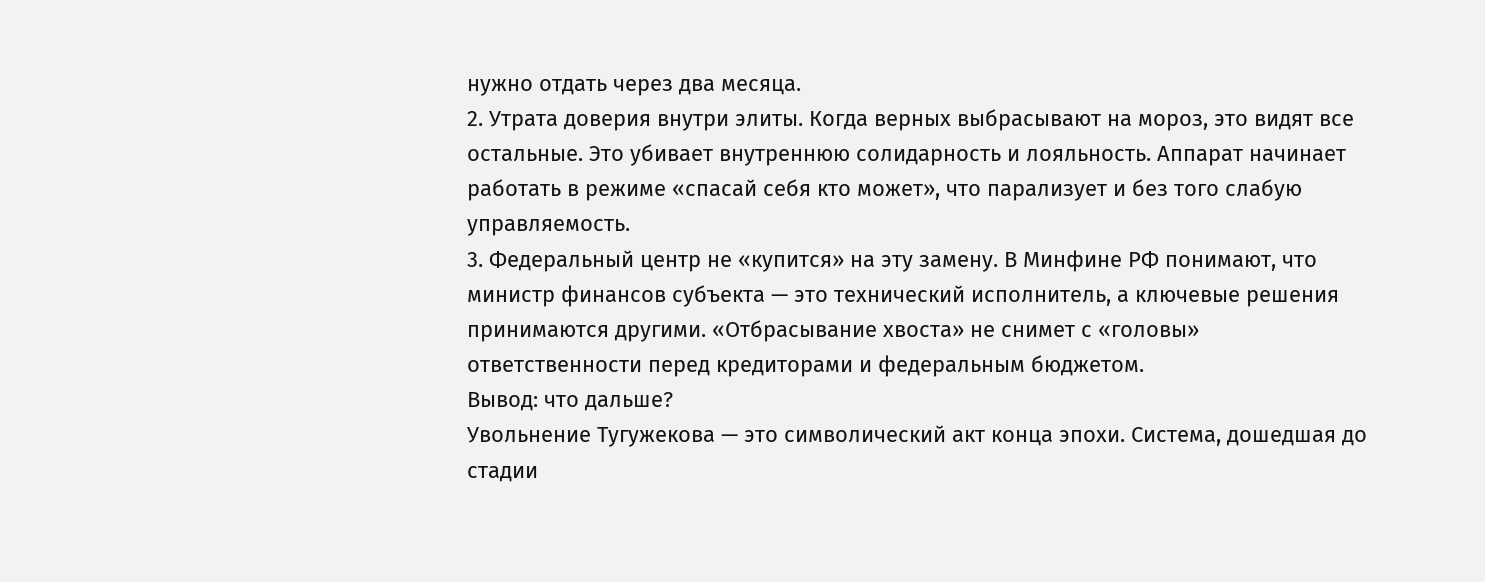нужно отдать через два месяца.
2. Утрата доверия внутри элиты. Когда верных выбрасывают на мороз, это видят все остальные. Это убивает внутреннюю солидарность и лояльность. Аппарат начинает работать в режиме «спасай себя кто может», что парализует и без того слабую управляемость.
3. Федеральный центр не «купится» на эту замену. В Минфине РФ понимают, что министр финансов субъекта — это технический исполнитель, а ключевые решения принимаются другими. «Отбрасывание хвоста» не снимет с «головы» ответственности перед кредиторами и федеральным бюджетом.
Вывод: что дальше?
Увольнение Тугужекова — это символический акт конца эпохи. Система, дошедшая до стадии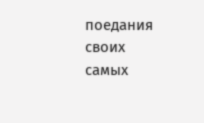поедания своих самых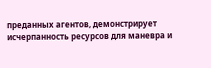преданных агентов, демонстрирует исчерпанность ресурсов для маневра и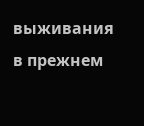выживания в прежнем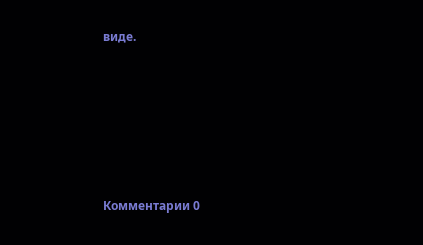виде.







Комментарии 0